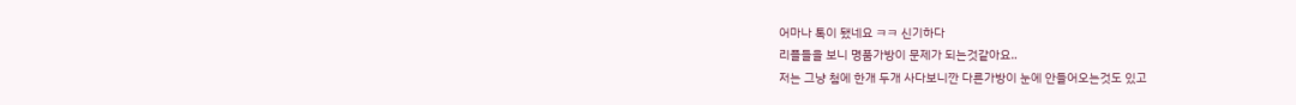어마나 톡이 됐네요 ㅋㅋ 신기하다
리플들을 보니 명품가방이 문제가 되는것같아요..
저는 그냥 첨에 한개 두개 사다보니깐 다른가방이 눈에 안들어오는것도 있고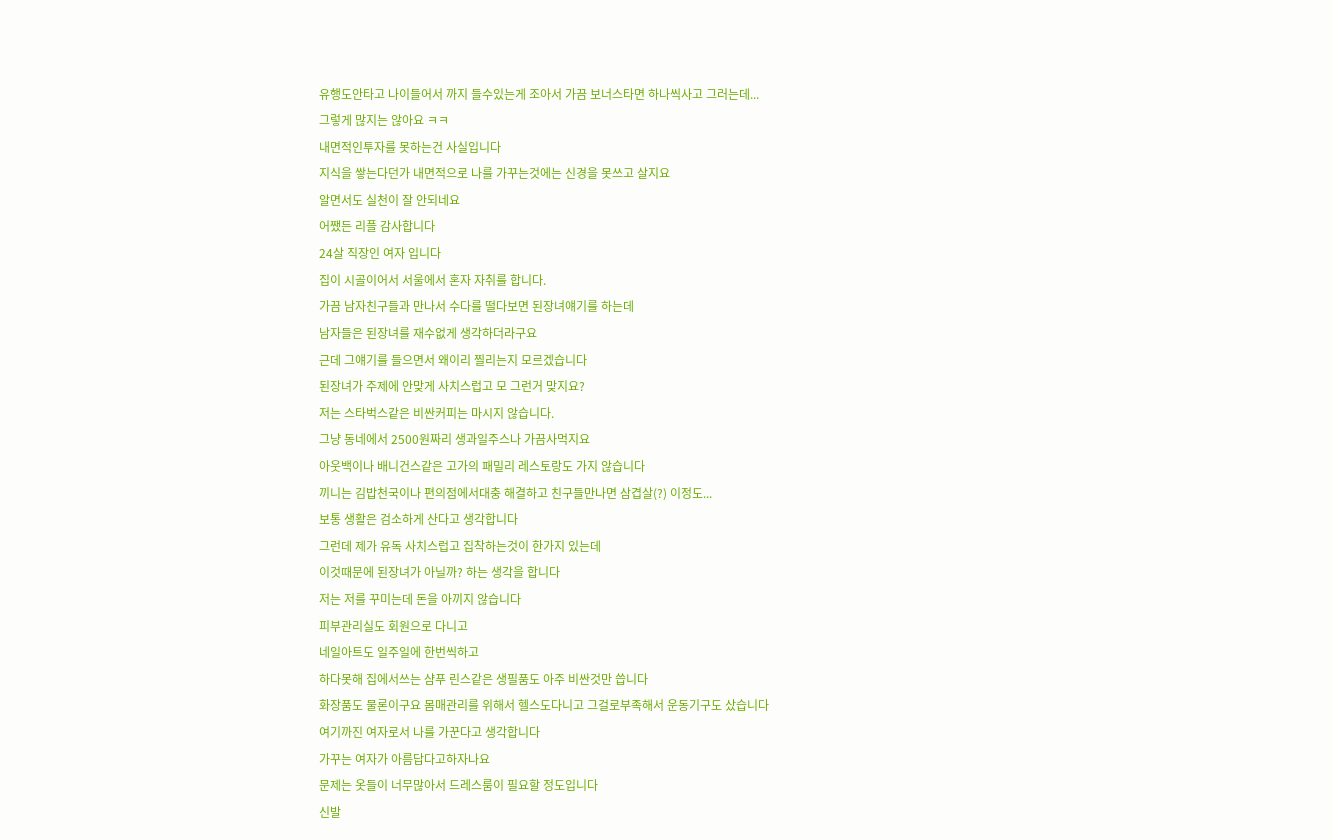유행도안타고 나이들어서 까지 들수있는게 조아서 가끔 보너스타면 하나씩사고 그러는데...
그렇게 많지는 않아요 ㅋㅋ
내면적인투자를 못하는건 사실입니다
지식을 쌓는다던가 내면적으로 나를 가꾸는것에는 신경을 못쓰고 살지요
알면서도 실천이 잘 안되네요
어쨌든 리플 감사합니다
24살 직장인 여자 입니다
집이 시골이어서 서울에서 혼자 자취를 합니다.
가끔 남자친구들과 만나서 수다를 떨다보면 된장녀얘기를 하는데
남자들은 된장녀를 재수없게 생각하더라구요
근데 그얘기를 들으면서 왜이리 찔리는지 모르겠습니다
된장녀가 주제에 안맞게 사치스럽고 모 그런거 맞지요?
저는 스타벅스같은 비싼커피는 마시지 않습니다.
그냥 동네에서 2500원짜리 생과일주스나 가끔사먹지요
아웃백이나 배니건스같은 고가의 패밀리 레스토랑도 가지 않습니다
끼니는 김밥천국이나 편의점에서대충 해결하고 친구들만나면 삼겹살(?) 이정도...
보통 생활은 검소하게 산다고 생각합니다
그런데 제가 유독 사치스럽고 집착하는것이 한가지 있는데
이것때문에 된장녀가 아닐까? 하는 생각을 합니다
저는 저를 꾸미는데 돈을 아끼지 않습니다
피부관리실도 회원으로 다니고
네일아트도 일주일에 한번씩하고
하다못해 집에서쓰는 샴푸 린스같은 생필품도 아주 비싼것만 씁니다
화장품도 물론이구요 몸매관리를 위해서 헬스도다니고 그걸로부족해서 운동기구도 샀습니다
여기까진 여자로서 나를 가꾼다고 생각합니다
가꾸는 여자가 아름답다고하자나요
문제는 옷들이 너무많아서 드레스룸이 필요할 정도입니다
신발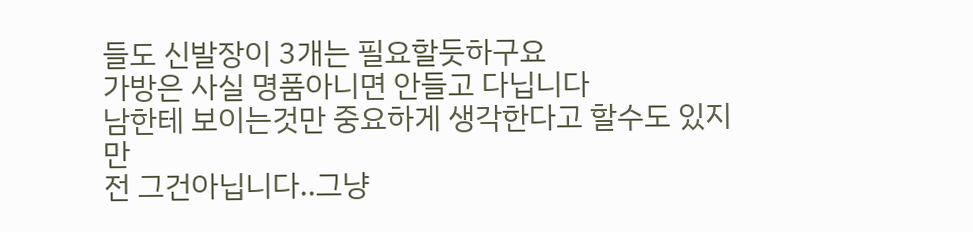들도 신발장이 3개는 필요할듯하구요
가방은 사실 명품아니면 안들고 다닙니다
남한테 보이는것만 중요하게 생각한다고 할수도 있지만
전 그건아닙니다..그냥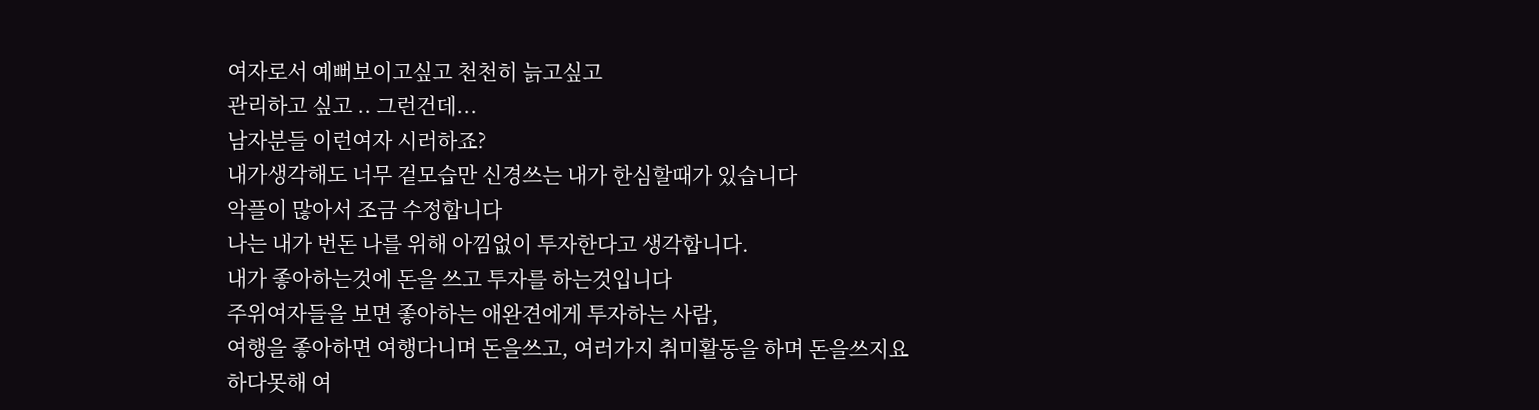여자로서 예뻐보이고싶고 천천히 늙고싶고
관리하고 싶고 .. 그런건데...
남자분들 이런여자 시러하죠?
내가생각해도 너무 겉모습만 신경쓰는 내가 한심할때가 있습니다
악플이 많아서 조금 수정합니다
나는 내가 번돈 나를 위해 아낌없이 투자한다고 생각합니다.
내가 좋아하는것에 돈을 쓰고 투자를 하는것입니다
주위여자들을 보면 좋아하는 애완견에게 투자하는 사람,
여행을 좋아하면 여행다니며 돈을쓰고, 여러가지 취미활동을 하며 돈을쓰지요
하다못해 여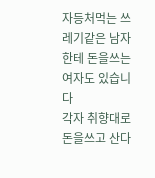자등처먹는 쓰레기같은 남자한테 돈을쓰는 여자도 있습니다
각자 취향대로 돈을쓰고 산다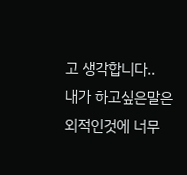고 생각합니다..
내가 하고싶은말은 외적인것에 너무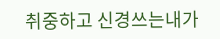취중하고 신경쓰는내가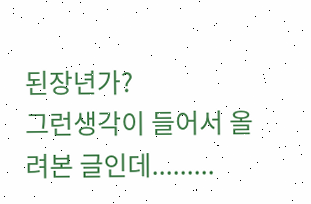된장년가?
그런생각이 들어서 올려본 글인데.........